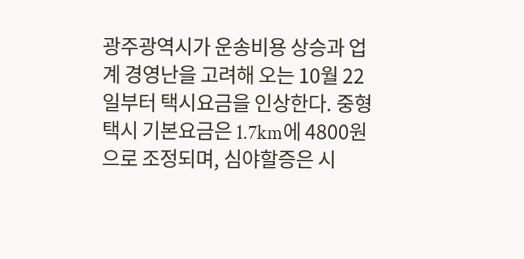광주광역시가 운송비용 상승과 업계 경영난을 고려해 오는 10월 22일부터 택시요금을 인상한다. 중형택시 기본요금은 1.7km에 4800원으로 조정되며, 심야할증은 시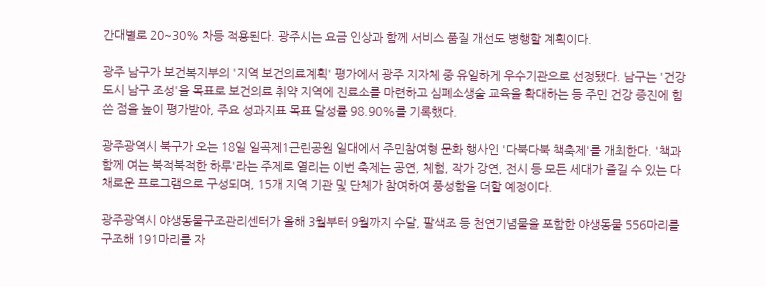간대별로 20~30% 차등 적용된다. 광주시는 요금 인상과 함께 서비스 품질 개선도 병행할 계획이다.

광주 남구가 보건복지부의 '지역 보건의료계획' 평가에서 광주 지자체 중 유일하게 우수기관으로 선정됐다. 남구는 '건강 도시 남구 조성'을 목표로 보건의료 취약 지역에 진료소를 마련하고 심폐소생술 교육을 확대하는 등 주민 건강 증진에 힘쓴 점을 높이 평가받아, 주요 성과지표 목표 달성률 98.90%를 기록했다.

광주광역시 북구가 오는 18일 일곡제1근린공원 일대에서 주민참여형 문화 행사인 '다북다북 책축제'를 개최한다. '책과 함께 여는 북적북적한 하루'라는 주제로 열리는 이번 축제는 공연, 체험, 작가 강연, 전시 등 모든 세대가 즐길 수 있는 다채로운 프로그램으로 구성되며, 15개 지역 기관 및 단체가 참여하여 풍성함을 더할 예정이다.

광주광역시 야생동물구조관리센터가 올해 3월부터 9월까지 수달, 팔색조 등 천연기념물을 포함한 야생동물 556마리를 구조해 191마리를 자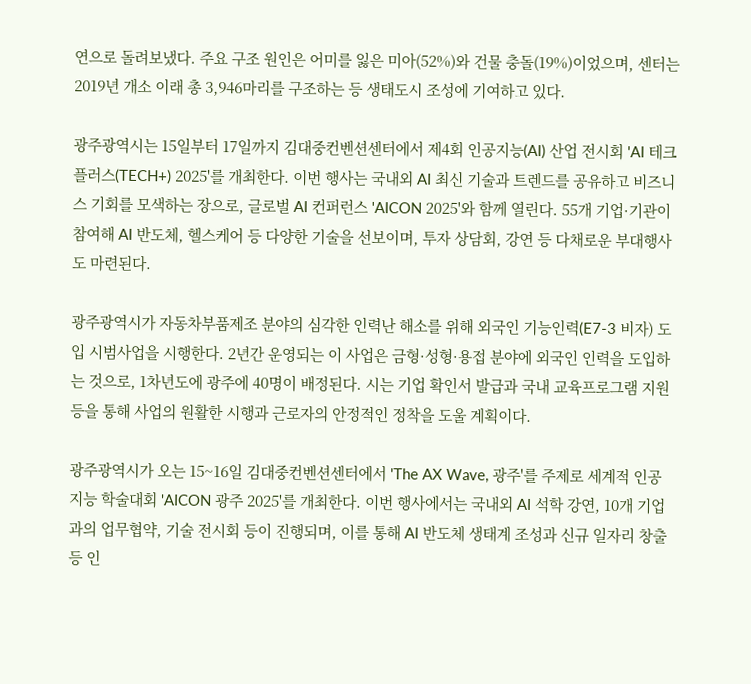연으로 돌려보냈다. 주요 구조 원인은 어미를 잃은 미아(52%)와 건물 충돌(19%)이었으며, 센터는 2019년 개소 이래 총 3,946마리를 구조하는 등 생태도시 조성에 기여하고 있다.

광주광역시는 15일부터 17일까지 김대중컨벤션센터에서 제4회 인공지능(AI) 산업 전시회 'AI 테크플러스(TECH+) 2025'를 개최한다. 이번 행사는 국내외 AI 최신 기술과 트렌드를 공유하고 비즈니스 기회를 모색하는 장으로, 글로벌 AI 컨퍼런스 'AICON 2025'와 함께 열린다. 55개 기업·기관이 참여해 AI 반도체, 헬스케어 등 다양한 기술을 선보이며, 투자 상담회, 강연 등 다채로운 부대행사도 마련된다.

광주광역시가 자동차부품제조 분야의 심각한 인력난 해소를 위해 외국인 기능인력(E7-3 비자) 도입 시범사업을 시행한다. 2년간 운영되는 이 사업은 금형·성형·용접 분야에 외국인 인력을 도입하는 것으로, 1차년도에 광주에 40명이 배정된다. 시는 기업 확인서 발급과 국내 교육프로그램 지원 등을 통해 사업의 원활한 시행과 근로자의 안정적인 정착을 도울 계획이다.

광주광역시가 오는 15~16일 김대중컨벤션센터에서 'The AX Wave, 광주'를 주제로 세계적 인공지능 학술대회 'AICON 광주 2025'를 개최한다. 이번 행사에서는 국내외 AI 석학 강연, 10개 기업과의 업무협약, 기술 전시회 등이 진행되며, 이를 통해 AI 반도체 생태계 조성과 신규 일자리 창출 등 인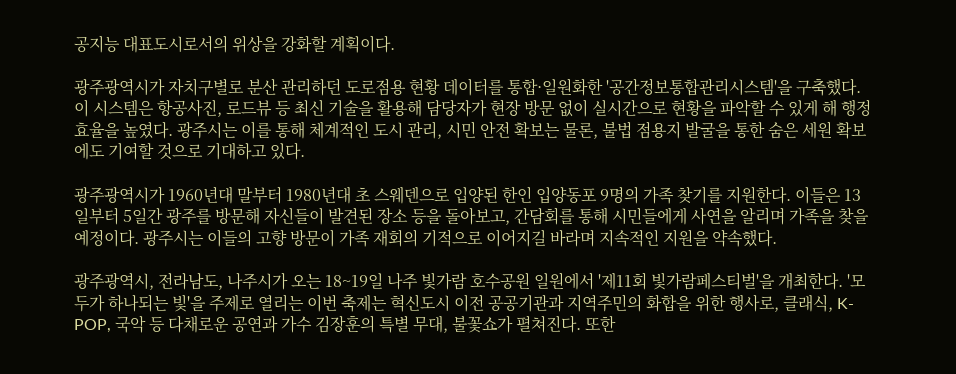공지능 대표도시로서의 위상을 강화할 계획이다.

광주광역시가 자치구별로 분산 관리하던 도로점용 현황 데이터를 통합·일원화한 '공간정보통합관리시스템'을 구축했다. 이 시스템은 항공사진, 로드뷰 등 최신 기술을 활용해 담당자가 현장 방문 없이 실시간으로 현황을 파악할 수 있게 해 행정 효율을 높였다. 광주시는 이를 통해 체계적인 도시 관리, 시민 안전 확보는 물론, 불법 점용지 발굴을 통한 숨은 세원 확보에도 기여할 것으로 기대하고 있다.

광주광역시가 1960년대 말부터 1980년대 초 스웨덴으로 입양된 한인 입양동포 9명의 가족 찾기를 지원한다. 이들은 13일부터 5일간 광주를 방문해 자신들이 발견된 장소 등을 돌아보고, 간담회를 통해 시민들에게 사연을 알리며 가족을 찾을 예정이다. 광주시는 이들의 고향 방문이 가족 재회의 기적으로 이어지길 바라며 지속적인 지원을 약속했다.

광주광역시, 전라남도, 나주시가 오는 18~19일 나주 빛가람 호수공원 일원에서 '제11회 빛가람페스티벌'을 개최한다. '모두가 하나되는 빛'을 주제로 열리는 이번 축제는 혁신도시 이전 공공기관과 지역주민의 화합을 위한 행사로, 클래식, K-POP, 국악 등 다채로운 공연과 가수 김장훈의 특별 무대, 불꽃쇼가 펼쳐진다. 또한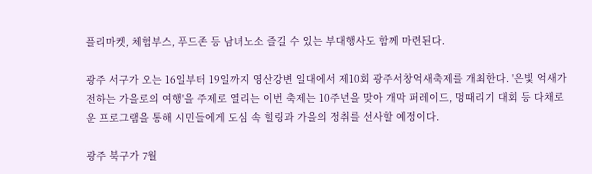플리마켓, 체험부스, 푸드존 등 남녀노소 즐길 수 있는 부대행사도 함께 마련된다.

광주 서구가 오는 16일부터 19일까지 영산강변 일대에서 제10회 광주서창억새축제를 개최한다. '은빛 억새가 전하는 가을로의 여행'을 주제로 열리는 이번 축제는 10주년을 맞아 개막 퍼레이드, 멍때리기 대회 등 다채로운 프로그램을 통해 시민들에게 도심 속 힐링과 가을의 정취를 선사할 예정이다.

광주 북구가 7월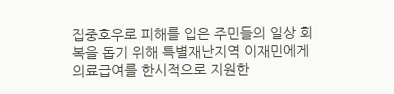집중호우로 피해를 입은 주민들의 일상 회복을 돕기 위해 특별재난지역 이재민에게 의료급여를 한시적으로 지원한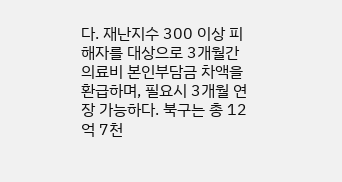다. 재난지수 300 이상 피해자를 대상으로 3개월간 의료비 본인부담금 차액을 환급하며, 필요시 3개월 연장 가능하다. 북구는 총 12억 7천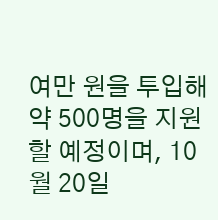여만 원을 투입해 약 500명을 지원할 예정이며, 10월 20일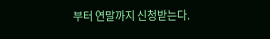부터 연말까지 신청받는다.